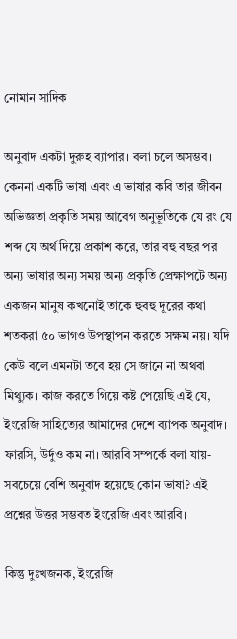নোমান সাদিক

অনুবাদ একটা দুরুহ ব্যাপার। বলা চলে অসম্ভব। কেননা একটি ভাষা এবং এ ভাষার কবি তার জীবন অভিজ্ঞতা প্রকৃতি সময় আবেগ অনুভূতিকে যে রং যে শব্দ যে অর্থ দিয়ে প্রকাশ করে, তার বহু বছর পর অন্য ভাষার অন্য সময় অন্য প্রকৃতি প্রেক্ষাপটে অন্য একজন মানুষ কখনোই তাকে হুবহু দূরের কথা শতকরা ৫০ ভাগও উপস্থাপন করতে সক্ষম নয়। যদি কেউ বলে এমনটা তবে হয় সে জানে না অথবা মিথ্যুক। কাজ করতে গিয়ে কষ্ট পেয়েছি এই যে, ইংরেজি সাহিত্যের আমাদের দেশে ব্যাপক অনুবাদ। ফারসি, উর্দুও কম না। আরবি সম্পর্কে বলা যায়- সবচেয়ে বেশি অনুবাদ হয়েছে কোন ভাষা? এই প্রশ্নের উত্তর সম্ভবত ইংরেজি এবং আরবি।

কিন্তু দুঃখজনক, ইংরেজি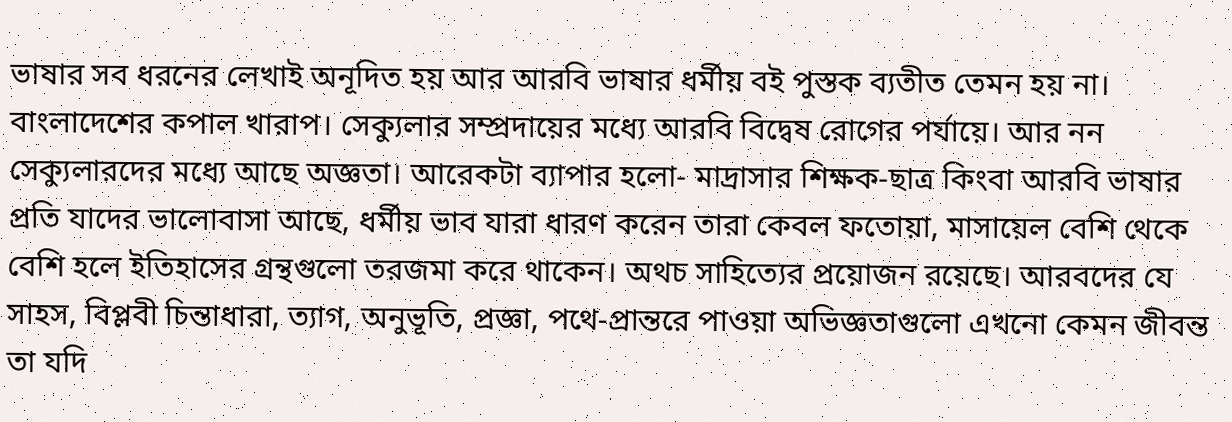ভাষার সব ধরনের লেখাই অনূদিত হয় আর আরবি ভাষার ধর্মীয় বই পুস্তক ব্যতীত তেমন হয় না। বাংলাদেশের কপাল খারাপ। সেক্যুলার সম্প্রদায়ের মধ্যে আরবি বিদ্বেষ রোগের পর্যায়ে। আর নন সেক্যুলারদের মধ্যে আছে অজ্ঞতা। আরেকটা ব্যাপার হলো- মাদ্রাসার শিক্ষক-ছাত্র কিংবা আরবি ভাষার প্রতি যাদের ভালোবাসা আছে, ধর্মীয় ভাব যারা ধারণ করেন তারা কেবল ফতোয়া, মাসায়েল বেশি থেকে বেশি হলে ইতিহাসের গ্রন্থগুলো তরজমা করে থাকেন। অথচ সাহিত্যের প্রয়োজন রয়েছে। আরবদের যে সাহস, বিপ্লবী চিন্তাধারা, ত্যাগ, অনুভূতি, প্রজ্ঞা, পথে-প্রান্তরে পাওয়া অভিজ্ঞতাগুলো এখনো কেমন জীবন্ত তা যদি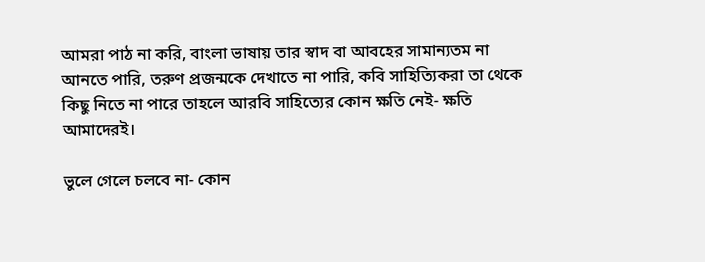আমরা পাঠ না করি, বাংলা ভাষায় তার স্বাদ বা আবহের সামান্যতম না আনতে পারি, তরুণ প্রজন্মকে দেখাতে না পারি, কবি সাহিত্যিকরা তা থেকে কিছু নিতে না পারে তাহলে আরবি সাহিত্যের কোন ক্ষতি নেই- ক্ষতি আমাদেরই।

ভুলে গেলে চলবে না- কোন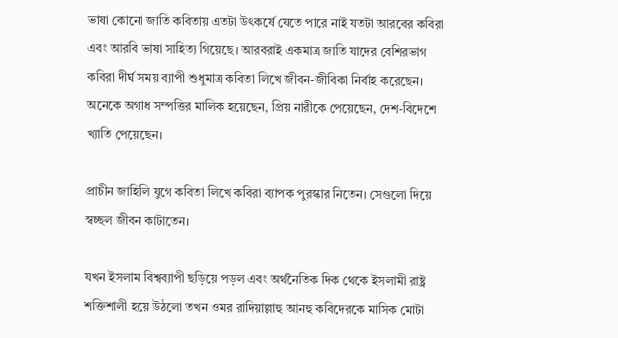ভাষা কোনো জাতি কবিতায় এতটা উৎকর্ষে যেতে পারে নাই যতটা আরবের কবিরা এবং আরবি ভাষা সাহিত্য গিয়েছে। আরবরাই একমাত্র জাতি যাদের বেশিরভাগ কবিরা দীর্ঘ সময় ব্যাপী শুধুমাত্র কবিতা লিখে জীবন-জীবিকা নির্বাহ করেছেন। অনেকে অগাধ সম্পত্তির মালিক হয়েছেন, প্রিয় নারীকে পেয়েছেন, দেশ-বিদেশে খ্যাতি পেয়েছেন।

প্রাচীন জাহিলি যুগে কবিতা লিখে কবিরা ব্যাপক পুরস্কার নিতেন। সেগুলো দিয়ে স্বচ্ছল জীবন কাটাতেন।

যখন ইসলাম বিশ্বব্যাপী ছড়িয়ে পড়ল এবং অর্থনৈতিক দিক থেকে ইসলামী রাষ্ট্র শক্তিশালী হয়ে উঠলো তখন ওমর রাদিয়াল্লাহু আনহু কবিদেরকে মাসিক মোটা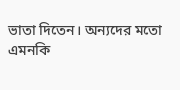ভাতা দিতেন। অন্যদের মতো এমনকি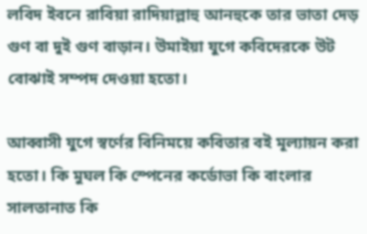লবিদ ইবনে রাবিয়া রাদিয়াল্লাহু আনহুকে তার ভাতা দেড় গুণ বা দুই গুণ বাড়ান। উমাইয়া যুগে কবিদেরকে উট বোঝাই সম্পদ দেওয়া হতো।

আব্বাসী যুগে স্বর্ণের বিনিময়ে কবিতার বই মূল্যায়ন করা হতো। কি মুঘল কি স্পেনের কর্ডোভা কি বাংলার সালতানাত কি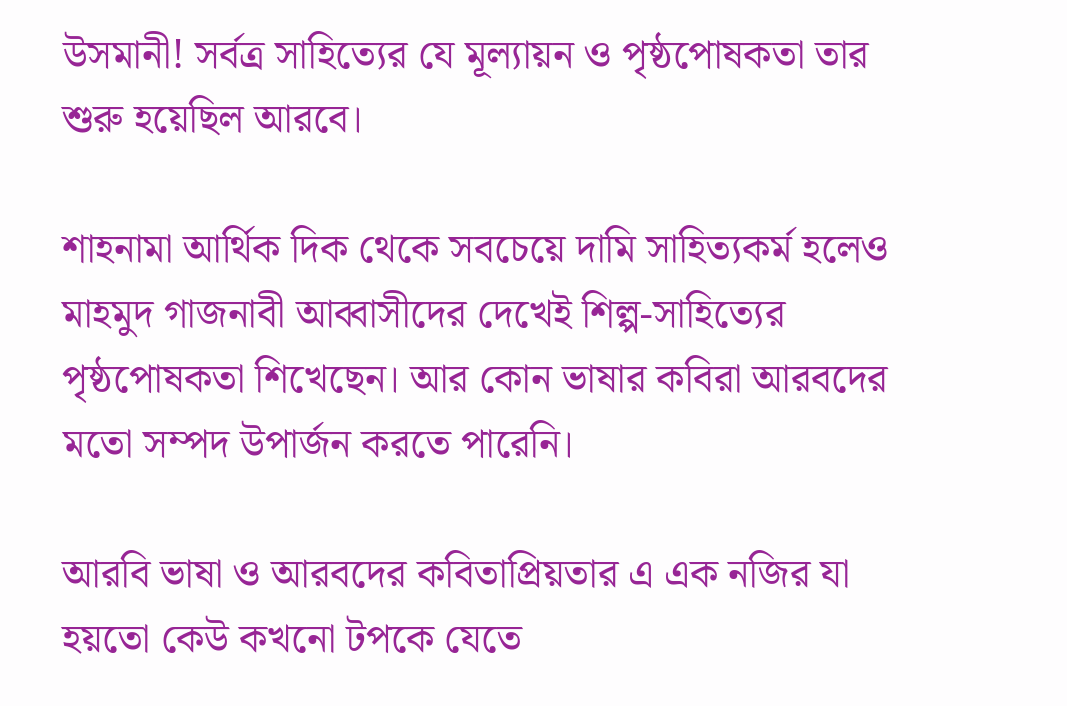উসমানী! সর্বত্র সাহিত্যের যে মূল্যায়ন ও পৃষ্ঠপোষকতা তার শুরু হয়েছিল আরবে।

শাহনামা আর্থিক দিক থেকে সবচেয়ে দামি সাহিত্যকর্ম হলেও মাহমুদ গাজনাবী আব্বাসীদের দেখেই শিল্প-সাহিত্যের পৃষ্ঠপোষকতা শিখেছেন। আর কোন ভাষার কবিরা আরবদের মতো সম্পদ উপার্জন করতে পারেনি।

আরবি ভাষা ও আরবদের কবিতাপ্রিয়তার এ এক নজির যা হয়তো কেউ কখনো টপকে যেতে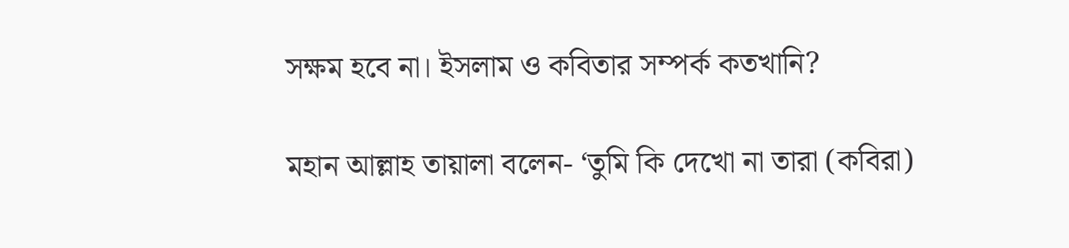সক্ষম হবে না। ইসলাম ও কবিতার সম্পর্ক কতখানি?

মহান আল্লাহ তায়ালা বলেন- ‘তুমি কি দেখো না তারা (কবিরা)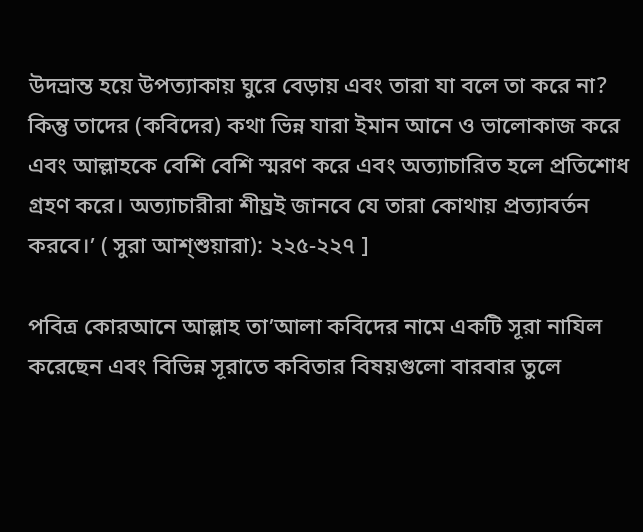উদভ্রান্ত হয়ে উপত্যাকায় ঘুরে বেড়ায় এবং তারা যা বলে তা করে না? কিন্তু তাদের (কবিদের) কথা ভিন্ন যারা ইমান আনে ও ভালোকাজ করে এবং আল্লাহকে বেশি বেশি স্মরণ করে এবং অত্যাচারিত হলে প্রতিশোধ গ্রহণ করে। অত্যাচারীরা শীঘ্রই জানবে যে তারা কোথায় প্রত্যাবর্তন করবে।’ ( সুরা আশ্শুয়ারা): ২২৫-২২৭ ]

পবিত্র কোরআনে আল্লাহ তা’আলা কবিদের নামে একটি সূরা নাযিল করেছেন এবং বিভিন্ন সূরাতে কবিতার বিষয়গুলো বারবার তুলে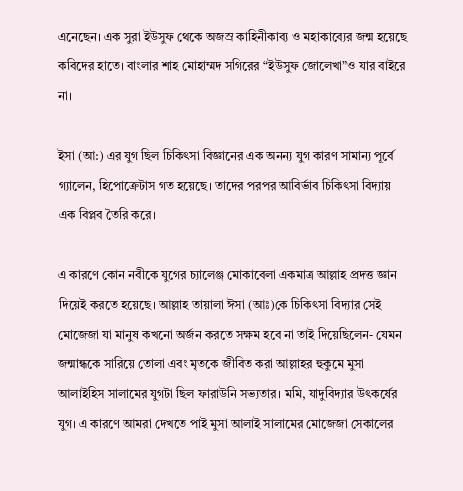এনেছেন। এক সুরা ইউসুফ থেকে অজস্র কাহিনীকাব্য ও মহাকাব্যের জন্ম হয়েছে কবিদের হাতে। বাংলার শাহ মোহাম্মদ সগিরের “ইউসুফ জোলেখা”ও যার বাইরে না।

ইসা (আ:) এর যুগ ছিল চিকিৎসা বিজ্ঞানের এক অনন্য যুগ কারণ সামান্য পূর্বে গ্যালেন, হিপোক্রেটাস গত হয়েছে। তাদের পরপর আবির্ভাব চিকিৎসা বিদ্যায় এক বিপ্লব তৈরি করে।

এ কারণে কোন নবীকে যুগের চ্যালেঞ্জ মোকাবেলা একমাত্র আল্লাহ প্রদত্ত জ্ঞান দিয়েই করতে হয়েছে। আল্লাহ তায়ালা ঈসা (আঃ)কে চিকিৎসা বিদ্যার সেই মোজেজা যা মানুষ কখনো অর্জন করতে সক্ষম হবে না তাই দিয়েছিলেন- যেমন জন্মান্ধকে সারিয়ে তোলা এবং মৃতকে জীবিত করা আল্লাহর হুকুমে মুসা আলাইহিস সালামের যুগটা ছিল ফারাউনি সভ্যতার। মমি, যাদুবিদ্যার উৎকর্ষের যুগ। এ কারণে আমরা দেখতে পাই মুসা আলাই সালামের মোজেজা সেকালের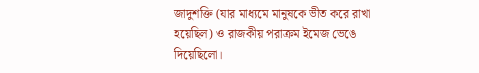জাদুশক্তি (যার মাধ্যমে মানুষকে ভীত করে রাখা হয়েছিল) ও রাজকীয় পরাক্রম ইমেজ ভেঙে দিয়েছিলো।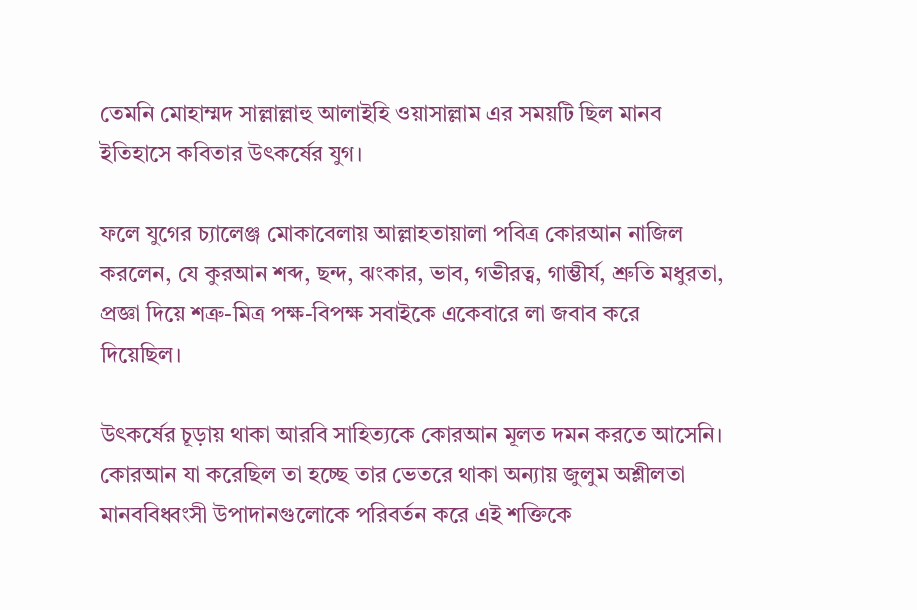তেমনি মোহাম্মদ সাল্লাল্লাহু আলাইহি ওয়াসাল্লাম এর সময়টি ছিল মানব ইতিহাসে কবিতার উৎকর্ষের যুগ।

ফলে যুগের চ্যালেঞ্জ মোকাবেলায় আল্লাহতায়ালা পবিত্র কোরআন নাজিল করলেন, যে কুরআন শব্দ, ছন্দ, ঝংকার, ভাব, গভীরত্ব, গাম্ভীর্য, শ্রুতি মধুরতা, প্রজ্ঞা দিয়ে শত্রু-মিত্র পক্ষ-বিপক্ষ সবাইকে একেবারে লা জবাব করে দিয়েছিল।

উৎকর্ষের চূড়ায় থাকা আরবি সাহিত্যকে কোরআন মূলত দমন করতে আসেনি। কোরআন যা করেছিল তা হচ্ছে তার ভেতরে থাকা অন্যায় জুলুম অশ্লীলতা মানববিধ্বংসী উপাদানগুলোকে পরিবর্তন করে এই শক্তিকে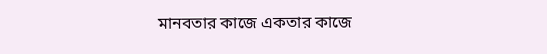মানবতার কাজে একতার কাজে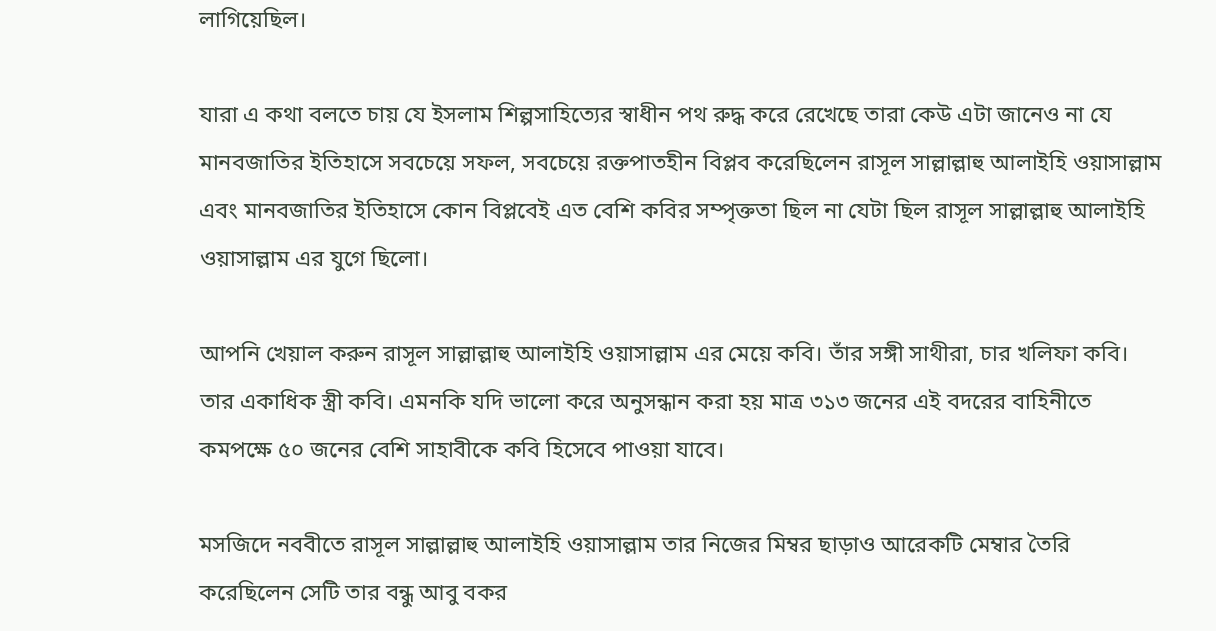লাগিয়েছিল।

যারা এ কথা বলতে চায় যে ইসলাম শিল্পসাহিত্যের স্বাধীন পথ রুদ্ধ করে রেখেছে তারা কেউ এটা জানেও না যে মানবজাতির ইতিহাসে সবচেয়ে সফল, সবচেয়ে রক্তপাতহীন বিপ্লব করেছিলেন রাসূল সাল্লাল্লাহু আলাইহি ওয়াসাল্লাম এবং মানবজাতির ইতিহাসে কোন বিপ্লবেই এত বেশি কবির সম্পৃক্ততা ছিল না যেটা ছিল রাসূল সাল্লাল্লাহু আলাইহি ওয়াসাল্লাম এর যুগে ছিলো।

আপনি খেয়াল করুন রাসূল সাল্লাল্লাহু আলাইহি ওয়াসাল্লাম এর মেয়ে কবি। তাঁর সঙ্গী সাথীরা, চার খলিফা কবি। তার একাধিক স্ত্রী কবি। এমনকি যদি ভালো করে অনুসন্ধান করা হয় মাত্র ৩১৩ জনের এই বদরের বাহিনীতে কমপক্ষে ৫০ জনের বেশি সাহাবীকে কবি হিসেবে পাওয়া যাবে।

মসজিদে নববীতে রাসূল সাল্লাল্লাহু আলাইহি ওয়াসাল্লাম তার নিজের মিম্বর ছাড়াও আরেকটি মেম্বার তৈরি করেছিলেন সেটি তার বন্ধু আবু বকর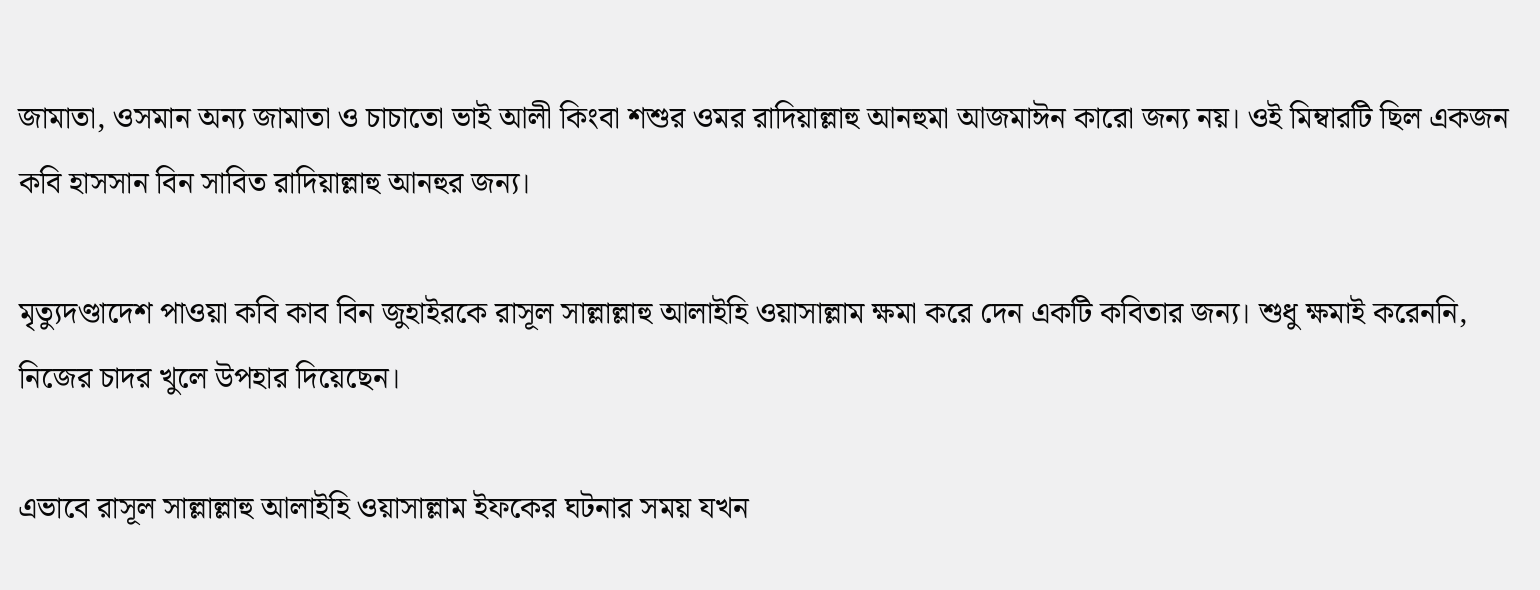জামাতা, ওসমান অন্য জামাতা ও চাচাতো ভাই আলী কিংবা শশুর ওমর রাদিয়াল্লাহু আনহুমা আজমাঈন কারো জন্য নয়। ওই মিম্বারটি ছিল একজন কবি হাসসান বিন সাবিত রাদিয়াল্লাহু আনহুর জন্য।

মৃত্যুদণ্ডাদেশ পাওয়া কবি কাব বিন জুহাইরকে রাসূল সাল্লাল্লাহু আলাইহি ওয়াসাল্লাম ক্ষমা করে দেন একটি কবিতার জন্য। শুধু ক্ষমাই করেননি, নিজের চাদর খুলে উপহার দিয়েছেন।

এভাবে রাসূল সাল্লাল্লাহু আলাইহি ওয়াসাল্লাম ইফকের ঘটনার সময় যখন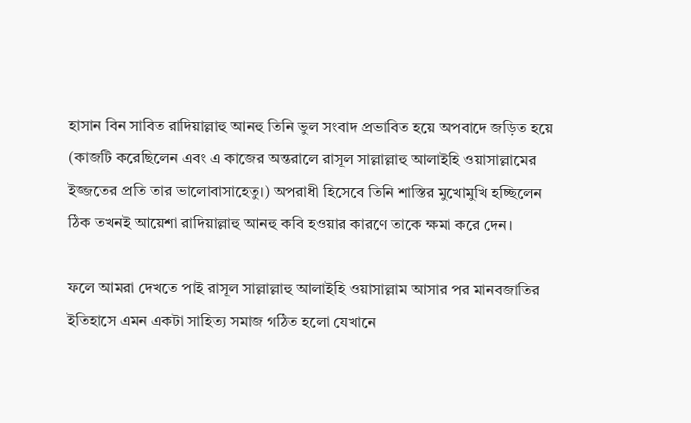হাসান বিন সাবিত রাদিয়াল্লাহু আনহু তিনি ভুল সংবাদ প্রভাবিত হয়ে অপবাদে জড়িত হয়ে (কাজটি করেছিলেন এবং এ কাজের অন্তরালে রাসূল সাল্লাল্লাহু আলাইহি ওয়াসাল্লামের ইজ্জতের প্রতি তার ভালোবাসাহেতু।) অপরাধী হিসেবে তিনি শাস্তির মুখোমুখি হচ্ছিলেন ঠিক তখনই আয়েশা রাদিয়াল্লাহু আনহু কবি হওয়ার কারণে তাকে ক্ষমা করে দেন।

ফলে আমরা দেখতে পাই রাসূল সাল্লাল্লাহু আলাইহি ওয়াসাল্লাম আসার পর মানবজাতির ইতিহাসে এমন একটা সাহিত্য সমাজ গঠিত হলো যেখানে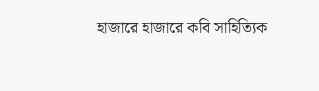হাজারে হাজারে কবি সাহিত্যিক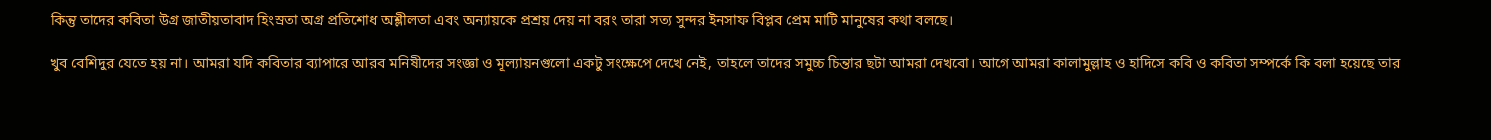কিন্তু তাদের কবিতা উগ্র জাতীয়তাবাদ হিংস্রতা অগ্র প্রতিশোধ অশ্লীলতা এবং অন্যায়কে প্রশ্রয় দেয় না বরং তারা সত্য সুন্দর ইনসাফ বিপ্লব প্রেম মাটি মানুষের কথা বলছে।

খুব বেশিদুর যেতে হয় না। আমরা যদি কবিতার ব্যাপারে আরব মনিষীদের সংজ্ঞা ও মূল্যায়নগুলো একটু সংক্ষেপে দেখে নেই, তাহলে তাদের সমুচ্চ চিন্তার ছটা আমরা দেখবো। আগে আমরা কালামুল্লাহ ও হাদিসে কবি ও কবিতা সম্পর্কে কি বলা হয়েছে তার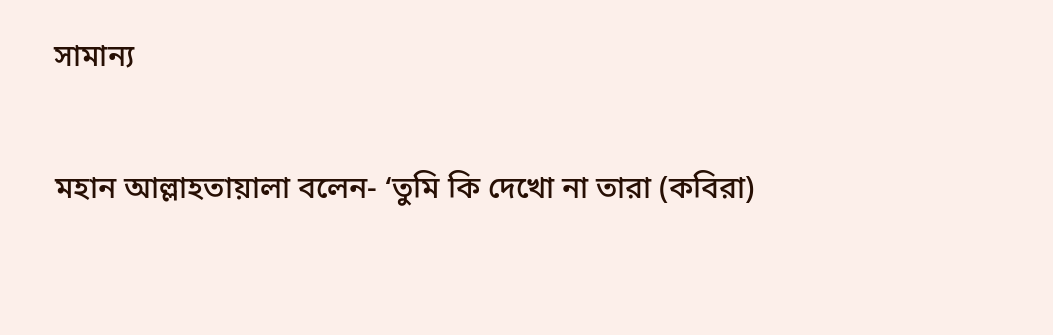সামান্য

মহান আল্লাহতায়ালা বলেন- ‘তুমি কি দেখো না তারা (কবিরা)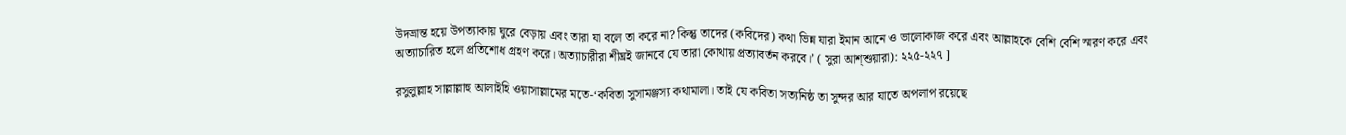উদভ্রান্ত হয়ে উপত্যাকায় ঘুরে বেড়ায় এবং তারা যা বলে তা করে না? কিন্তু তাদের (কবিদের) কথা ভিন্ন যারা ইমান আনে ও ভালোকাজ করে এবং আল্লাহকে বেশি বেশি স্মরণ করে এবং অত্যাচারিত হলে প্রতিশোধ গ্রহণ করে। অত্যাচারীরা শীঘ্রই জানবে যে তারা কোথায় প্রত্যাবর্তন করবে।’ ( সুরা আশ্শুয়ারা): ২২৫-২২৭ ]

রসুলুল্লাহ সাল্লাল্লাহু আলাইহি ওয়াসাল্লামের মতে-‘কবিতা সুসামঞ্জস্য কথামালা। তাই যে কবিতা সত্যনিষ্ঠ তা সুন্দর আর যাতে অপলাপ রয়েছে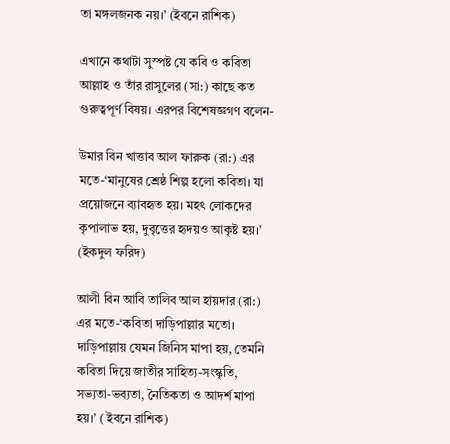তা মঙ্গলজনক নয়।’ (ইবনে রাশিক)

এখানে কথাটা সুস্পষ্ট যে কবি ও কবিতা আল্লাহ ও তাঁর রাসুলের (সা:) কাছে কত গুরুত্বপূর্ণ বিষয়। এরপর বিশেষজ্ঞগণ বলেন-

উমার বিন খাত্তাব আল ফারুক (রা:) এর মতে-‘মানুষের শ্রেষ্ঠ শিল্প হলো কবিতা। যা প্রয়োজনে ব্যাবহৃত হয়। মহৎ লোকদের কৃপালাভ হয়, দুবৃত্তের হৃদয়ও আকৃষ্ট হয়।’ (ইকদুল ফরিদ)

আলী বিন আবি তালিব আল হায়দার (রা:) এর মতে-‘কবিতা দাড়িপাল্লার মতো। দাড়িপাল্লায় যেমন জিনিস মাপা হয়, তেমনি কবিতা দিয়ে জাতীর সাহিত্য-সংস্কৃতি, সভ্যতা-ভব্যতা, নৈতিকতা ও আদর্শ মাপা হয়।’ ( ইবনে রাশিক)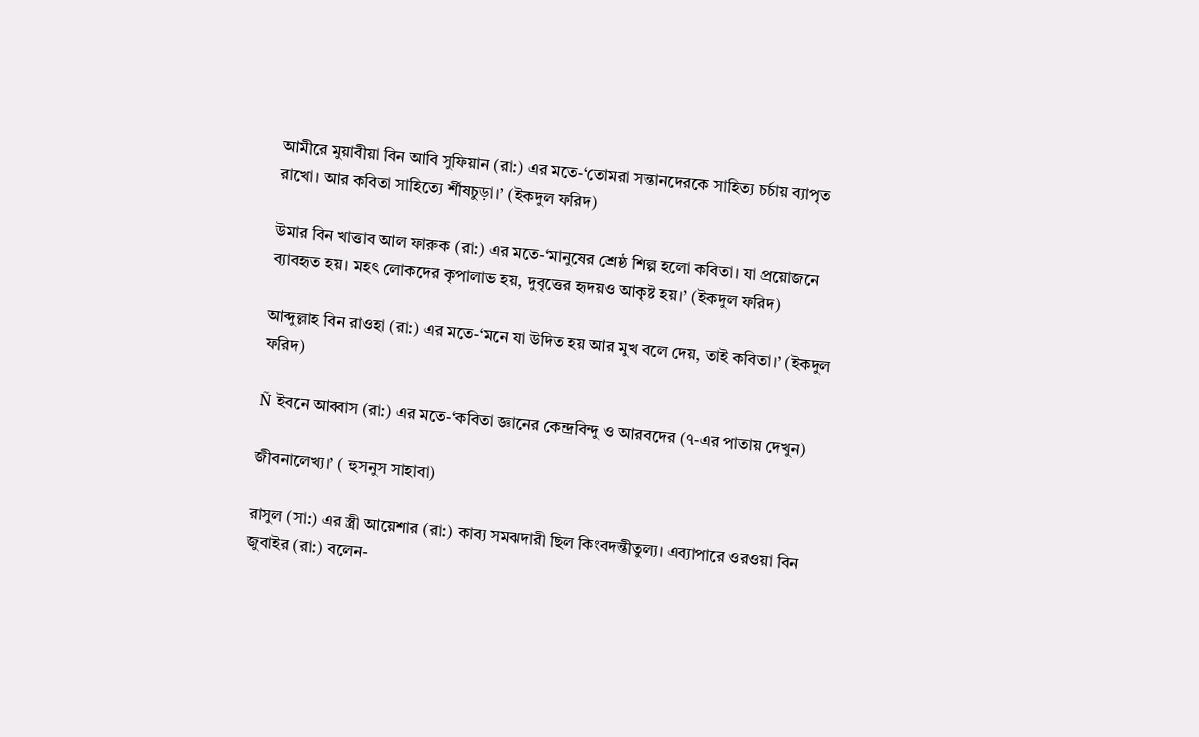আমীরে মুয়াবীয়া বিন আবি সুফিয়ান (রা:) এর মতে-‘তোমরা সন্তানদেরকে সাহিত্য চর্চায় ব্যাপৃত রাখো। আর কবিতা সাহিত্যে র্শীষচুড়া।’ (ইকদুল ফরিদ)

উমার বিন খাত্তাব আল ফারুক (রা:) এর মতে-‘মানুষের শ্রেষ্ঠ শিল্প হলো কবিতা। যা প্রয়োজনে ব্যাবহৃত হয়। মহৎ লোকদের কৃপালাভ হয়, দুবৃত্তের হৃদয়ও আকৃষ্ট হয়।’ (ইকদুল ফরিদ)

আব্দুল্লাহ বিন রাওহা (রা:) এর মতে-‘মনে যা উদিত হয় আর মুখ বলে দেয়, তাই কবিতা।’ (ইকদুল ফরিদ)

Ñ ইবনে আব্বাস (রা:) এর মতে-‘কবিতা জ্ঞানের কেন্দ্রবিন্দু ও আরবদের (৭-এর পাতায় দেখুন)

জীবনালেখ্য।’ ( হুসনুস সাহাবা)

রাসুল (সা:) এর স্ত্রী আয়েশার (রা:) কাব্য সমঝদারী ছিল কিংবদন্তীতুল্য। এব্যাপারে ওরওয়া বিন জুবাইর (রা:) বলেন-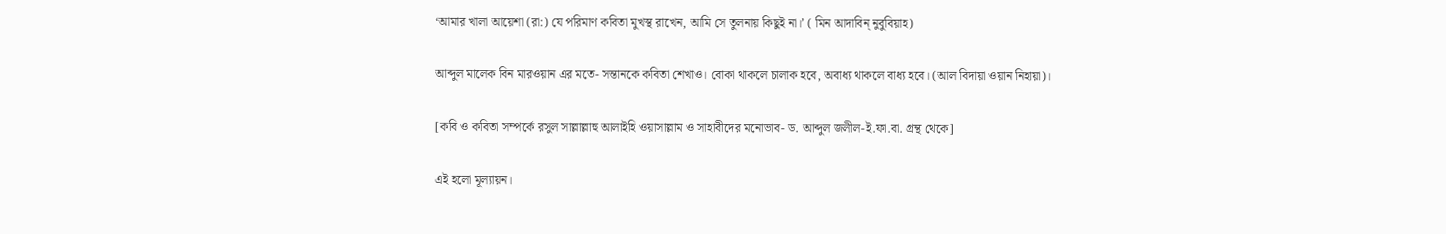‘আমার খালা আয়েশা (রা:) যে পরিমাণ কবিতা মুখস্থ রাখেন, আমি সে তুলনায় কিছুই না।’ ( মিন আদাবিন্ নুবুবিয়াহ)

আব্দুল মালেক বিন মারওয়ান এর মতে- সন্তানকে কবিতা শেখাও। বোকা থাকলে চালাক হবে, অবাধ্য থাকলে বাধ্য হবে। (আল বিদায়া ওয়ান নিহায়া)।

[কবি ও কবিতা সম্পর্কে রসুল সাল্লাল্লাহু আলাইহি ওয়াসাল্লাম ও সাহাবীদের মনোভাব- ড. আব্দুল জলীল-ই.ফা.বা. গ্রন্থ থেকে]

এই হলো মূল্যায়ন।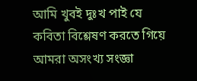আমি খুবই দুঃখ পাই যে কবিতা বিশ্লেষণ করতে গিয়ে আমরা অসংখ্য সংজ্ঞা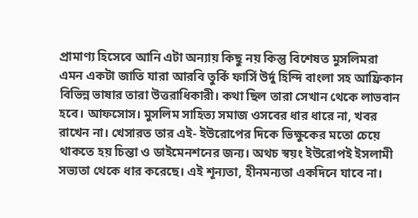প্রামাণ্য হিসেবে আনি এটা অন্যায় কিছু নয় কিন্তু বিশেষত মুসলিমরা এমন একটা জাতি যারা আরবি তুর্কি ফার্সি উর্দু হিন্দি বাংলা সহ আফ্রিকান বিভিন্ন ভাষার তারা উত্তরাধিকারী। কথা ছিল তারা সেখান থেকে লাভবান হবে। আফসোস। মুসলিম সাহিত্য সমাজ ওসবের ধার ধারে না, খবর রাখেন না। খেসারত তার এই- ইউরোপের দিকে ভিক্ষুকের মতো চেয়ে থাকতে হয় চিন্তা ও ডাইমেনশনের জন্য। অথচ স্বয়ং ইউরোপই ইসলামী সভ্যতা থেকে ধার করেছে। এই শূন্যতা, হীনমন্যতা একদিনে যাবে না।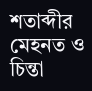শতাব্দীর মেহনত ও চিন্তা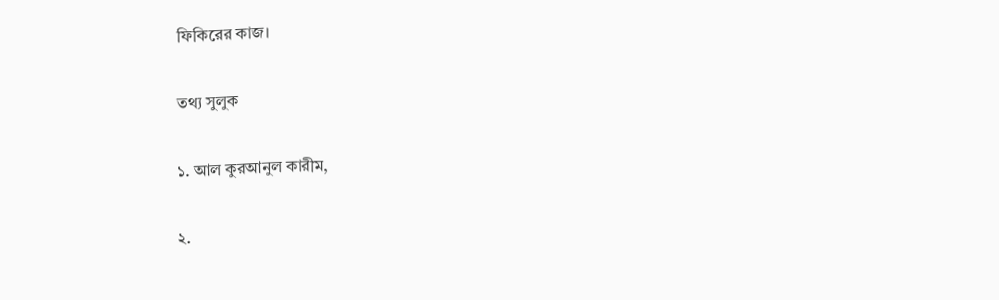ফিকিরের কাজ।

তথ্য সুলুক

১. আল কুরআনুল কারীম,

২.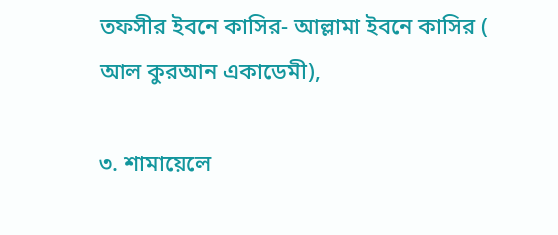তফসীর ইবনে কাসির- আল্লামা ইবনে কাসির ( আল কুরআন একাডেমী),

৩. শামায়েলে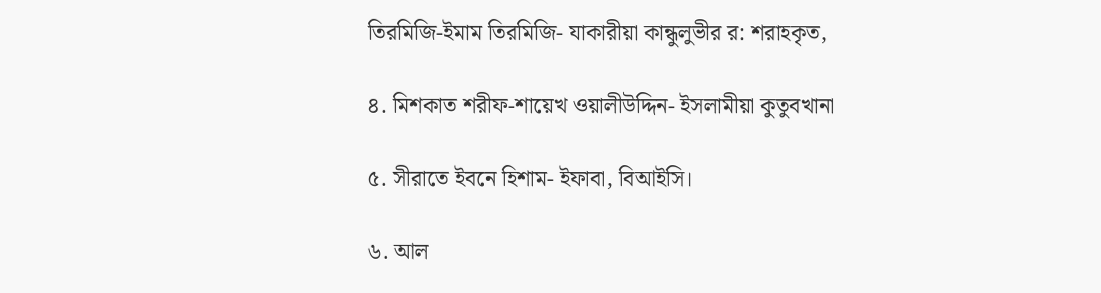তিরমিজি-ইমাম তিরমিজি- যাকারীয়া কান্ধুলুভীর র: শরাহকৃত,

৪. মিশকাত শরীফ-শায়েখ ওয়ালীউদ্দিন- ইসলামীয়া কুতুবখানা

৫. সীরাতে ইবনে হিশাম- ইফাবা, বিআইসি।

৬. আল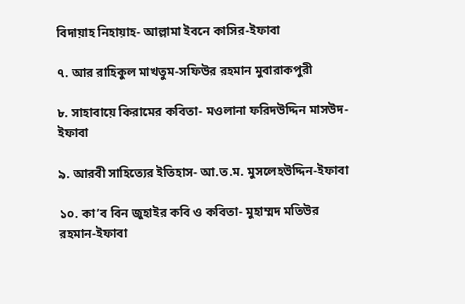বিদায়াহ নিহায়াহ- আল্লামা ইবনে কাসির-ইফাবা

৭. আর রাহিকুল মাখতুম-সফিউর রহমান মুবারাকপুরী

৮. সাহাবায়ে কিরামের কবিতা- মওলানা ফরিদউদ্দিন মাসউদ-ইফাবা

৯. আরবী সাহিত্যের ইতিহাস- আ.ত.ম. মুসলেহউদ্দিন-ইফাবা

১০. কা’ব বিন জুহাইর কবি ও কবিতা- মুহাম্মদ মতিউর রহমান-ইফাবা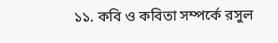১১. কবি ও কবিতা সম্পর্কে রসুল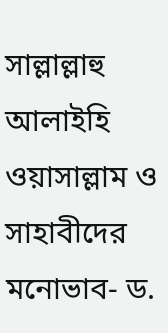সাল্লাল্লাহু আলাইহি ওয়াসাল্লাম ও সাহাবীদের মনোভাব- ড.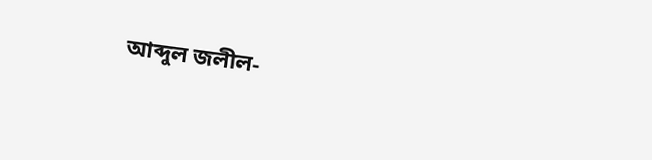আব্দুল জলীল-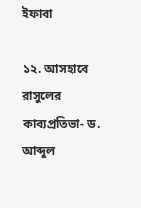ইফাবা

১২. আসহাবে রাসুলের কাব্যপ্রতিভা- ড. আব্দুল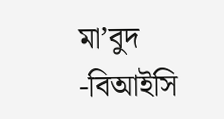মা’বুদ -বিআইসি